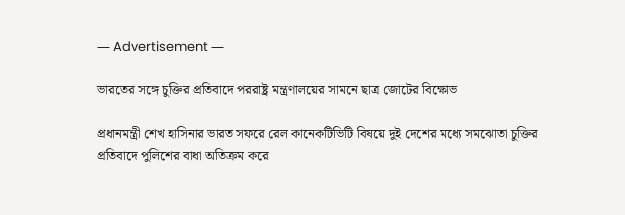― Advertisement ―

ভারতের সঙ্গে চুক্তির প্রতিবাদে পররাষ্ট্র মন্ত্রণালয়ের সামনে ছাত্র জোটের বিক্ষোভ

প্রধানমন্ত্রী শেখ হাসিনার ভারত সফরে রেল কানেকটিভিটি বিষয়ে দুই দেশের মধ্যে সমঝোতা চুক্তির প্রতিবাদে পুলিশের বাধা অতিক্রম করে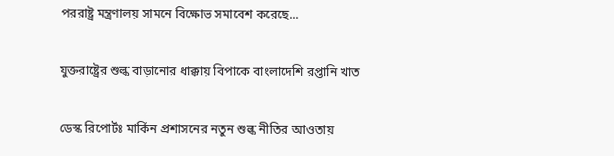পররাষ্ট্র মন্ত্রণালয় সামনে বিক্ষোভ সমাবেশ করেছে...

যুক্তরাষ্ট্রের শুল্ক বাড়ানোর ধাক্কায় বিপাকে বাংলাদেশি রপ্তানি খাত

ডেস্ক রিপোর্টঃ মার্কিন প্রশাসনের নতুন শুল্ক নীতির আওতায়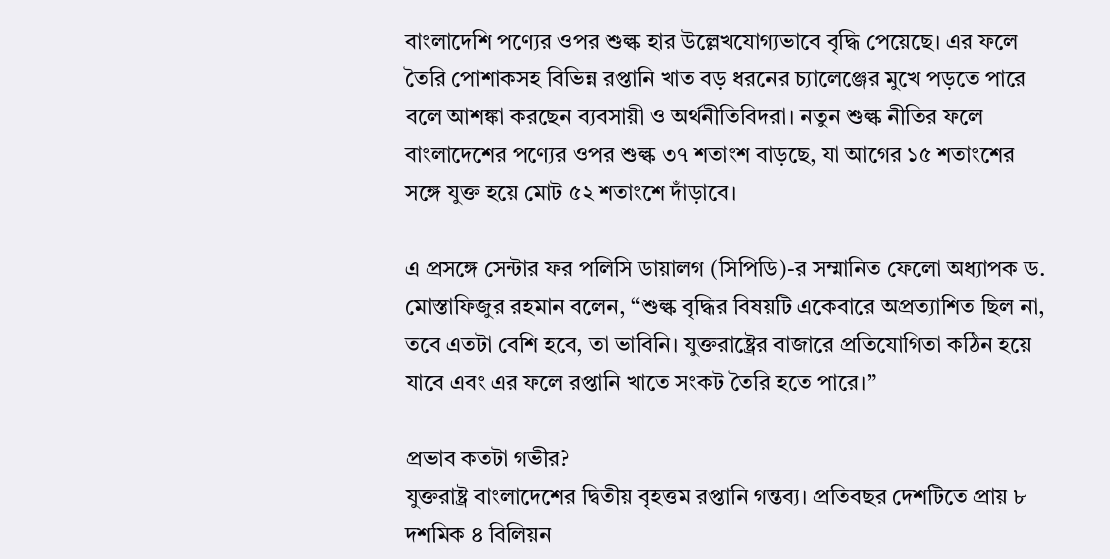বাংলাদেশি পণ্যের ওপর শুল্ক হার উল্লেখযোগ্যভাবে বৃদ্ধি পেয়েছে। এর ফলে তৈরি পোশাকসহ বিভিন্ন রপ্তানি খাত বড় ধরনের চ্যালেঞ্জের মুখে পড়তে পারে বলে আশঙ্কা করছেন ব্যবসায়ী ও অর্থনীতিবিদরা। নতুন শুল্ক নীতির ফলে বাংলাদেশের পণ্যের ওপর শুল্ক ৩৭ শতাংশ বাড়ছে, যা আগের ১৫ শতাংশের সঙ্গে যুক্ত হয়ে মোট ৫২ শতাংশে দাঁড়াবে।

এ প্রসঙ্গে সেন্টার ফর পলিসি ডায়ালগ (সিপিডি)-র সম্মানিত ফেলো অধ্যাপক ড. মোস্তাফিজুর রহমান বলেন, “শুল্ক বৃদ্ধির বিষয়টি একেবারে অপ্রত্যাশিত ছিল না, তবে এতটা বেশি হবে, তা ভাবিনি। যুক্তরাষ্ট্রের বাজারে প্রতিযোগিতা কঠিন হয়ে যাবে এবং এর ফলে রপ্তানি খাতে সংকট তৈরি হতে পারে।”

প্রভাব কতটা গভীর?
যুক্তরাষ্ট্র বাংলাদেশের দ্বিতীয় বৃহত্তম রপ্তানি গন্তব্য। প্রতিবছর দেশটিতে প্রায় ৮ দশমিক ৪ বিলিয়ন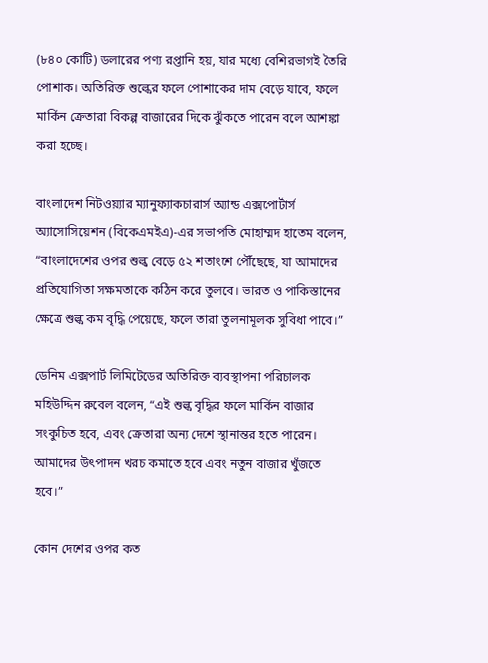(৮৪০ কোটি) ডলারের পণ্য রপ্তানি হয়, যার মধ্যে বেশিরভাগই তৈরি পোশাক। অতিরিক্ত শুল্কের ফলে পোশাকের দাম বেড়ে যাবে, ফলে মার্কিন ক্রেতারা বিকল্প বাজারের দিকে ঝুঁকতে পারেন বলে আশঙ্কা করা হচ্ছে।

বাংলাদেশ নিটওয়্যার ম্যানুফ্যাকচারার্স অ্যান্ড এক্সপোর্টার্স অ্যাসোসিয়েশন (বিকেএমইএ)-এর সভাপতি মোহাম্মদ হাতেম বলেন, “বাংলাদেশের ওপর শুল্ক বেড়ে ৫২ শতাংশে পৌঁছেছে, যা আমাদের প্রতিযোগিতা সক্ষমতাকে কঠিন করে তুলবে। ভারত ও পাকিস্তানের ক্ষেত্রে শুল্ক কম বৃদ্ধি পেয়েছে, ফলে তারা তুলনামূলক সুবিধা পাবে।”

ডেনিম এক্সপার্ট লিমিটেডের অতিরিক্ত ব্যবস্থাপনা পরিচালক মহিউদ্দিন রুবেল বলেন, “এই শুল্ক বৃদ্ধির ফলে মার্কিন বাজার সংকুচিত হবে, এবং ক্রেতারা অন্য দেশে স্থানান্তর হতে পারেন। আমাদের উৎপাদন খরচ কমাতে হবে এবং নতুন বাজার খুঁজতে হবে।”

কোন দেশের ওপর কত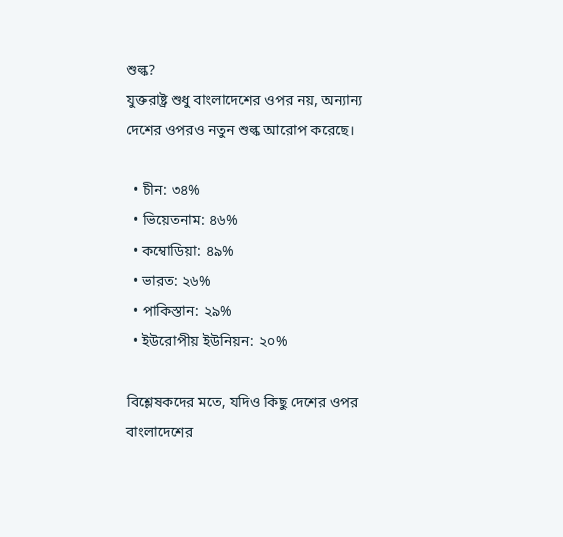শুল্ক?
যুক্তরাষ্ট্র শুধু বাংলাদেশের ওপর নয়, অন্যান্য দেশের ওপরও নতুন শুল্ক আরোপ করেছে।

  • চীন: ৩৪%
  • ভিয়েতনাম: ৪৬%
  • কম্বোডিয়া: ৪৯%
  • ভারত: ২৬%
  • পাকিস্তান: ২৯%
  • ইউরোপীয় ইউনিয়ন: ২০%

বিশ্লেষকদের মতে, যদিও কিছু দেশের ওপর বাংলাদেশের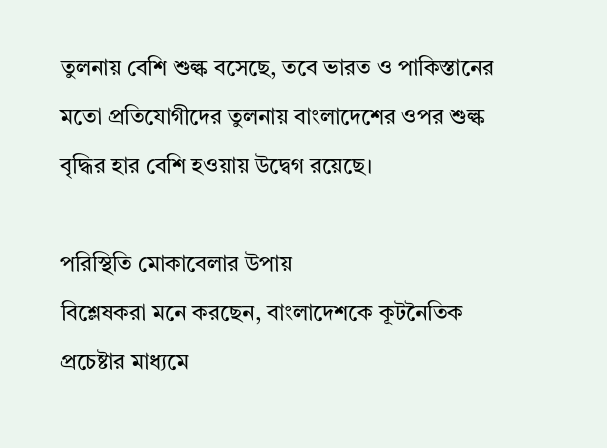তুলনায় বেশি শুল্ক বসেছে, তবে ভারত ও পাকিস্তানের মতো প্রতিযোগীদের তুলনায় বাংলাদেশের ওপর শুল্ক বৃদ্ধির হার বেশি হওয়ায় উদ্বেগ রয়েছে।

পরিস্থিতি মোকাবেলার উপায়
বিশ্লেষকরা মনে করছেন, বাংলাদেশকে কূটনৈতিক প্রচেষ্টার মাধ্যমে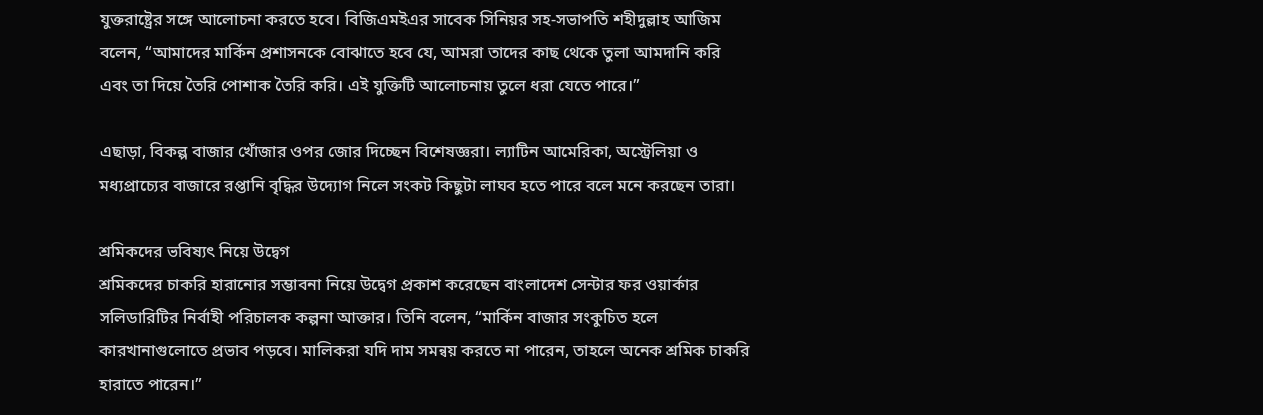যুক্তরাষ্ট্রের সঙ্গে আলোচনা করতে হবে। বিজিএমইএর সাবেক সিনিয়র সহ-সভাপতি শহীদুল্লাহ আজিম বলেন, “আমাদের মার্কিন প্রশাসনকে বোঝাতে হবে যে, আমরা তাদের কাছ থেকে তুলা আমদানি করি এবং তা দিয়ে তৈরি পোশাক তৈরি করি। এই যুক্তিটি আলোচনায় তুলে ধরা যেতে পারে।”

এছাড়া, বিকল্প বাজার খোঁজার ওপর জোর দিচ্ছেন বিশেষজ্ঞরা। ল্যাটিন আমেরিকা, অস্ট্রেলিয়া ও মধ্যপ্রাচ্যের বাজারে রপ্তানি বৃদ্ধির উদ্যোগ নিলে সংকট কিছুটা লাঘব হতে পারে বলে মনে করছেন তারা।

শ্রমিকদের ভবিষ্যৎ নিয়ে উদ্বেগ
শ্রমিকদের চাকরি হারানোর সম্ভাবনা নিয়ে উদ্বেগ প্রকাশ করেছেন বাংলাদেশ সেন্টার ফর ওয়ার্কার সলিডারিটির নির্বাহী পরিচালক কল্পনা আক্তার। তিনি বলেন, “মার্কিন বাজার সংকুচিত হলে কারখানাগুলোতে প্রভাব পড়বে। মালিকরা যদি দাম সমন্বয় করতে না পারেন, তাহলে অনেক শ্রমিক চাকরি হারাতে পারেন।”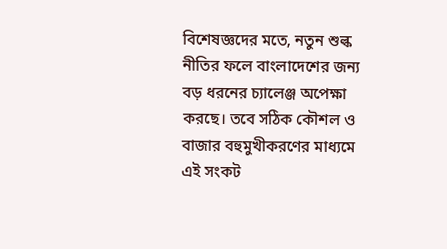বিশেষজ্ঞদের মতে, নতুন শুল্ক নীতির ফলে বাংলাদেশের জন্য বড় ধরনের চ্যালেঞ্জ অপেক্ষা করছে। তবে সঠিক কৌশল ও বাজার বহুমুখীকরণের মাধ্যমে এই সংকট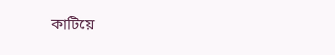কাটিয়ে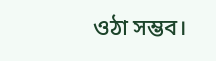ওঠা সম্ভব।